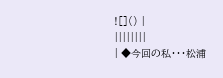![]() |
||||||||
| ◆今回の私・・・松浦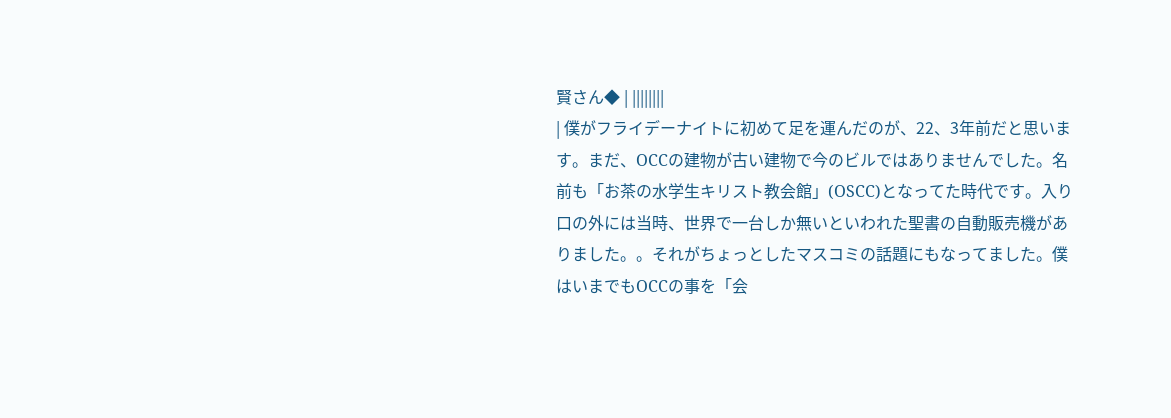賢さん◆ | ||||||||
| 僕がフライデーナイトに初めて足を運んだのが、22、3年前だと思います。まだ、OCCの建物が古い建物で今のビルではありませんでした。名前も「お茶の水学生キリスト教会館」(OSCC)となってた時代です。入り口の外には当時、世界で一台しか無いといわれた聖書の自動販売機がありました。。それがちょっとしたマスコミの話題にもなってました。僕はいまでもOCCの事を「会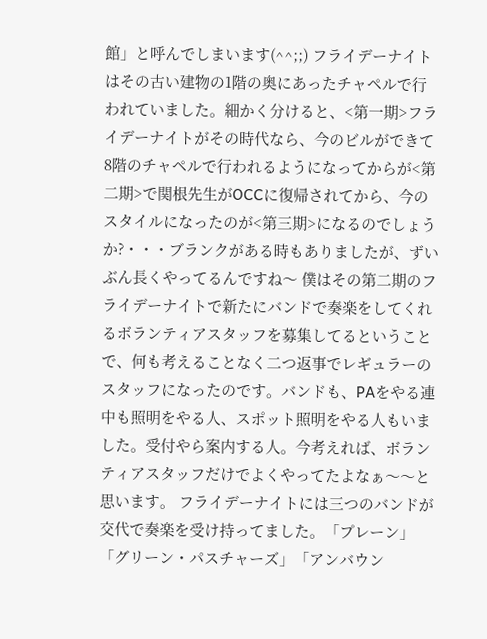館」と呼んでしまいます(^^;;) フライデーナイトはその古い建物の1階の奥にあったチャペルで行われていました。細かく分けると、<第一期>フライデーナイトがその時代なら、今のビルができて8階のチャペルで行われるようになってからが<第二期>で関根先生がOCCに復帰されてから、今のスタイルになったのが<第三期>になるのでしょうか?・・・ブランクがある時もありましたが、ずいぶん長くやってるんですね〜 僕はその第二期のフライデーナイトで新たにバンドで奏楽をしてくれるボランティアスタッフを募集してるということで、何も考えることなく二つ返事でレギュラーのスタッフになったのです。バンドも、PAをやる連中も照明をやる人、スポット照明をやる人もいました。受付やら案内する人。今考えれば、ボランティアスタッフだけでよくやってたよなぁ〜〜と思います。 フライデーナイトには三つのバンドが交代で奏楽を受け持ってました。「プレーン」「グリーン・パスチャーズ」「アンバウン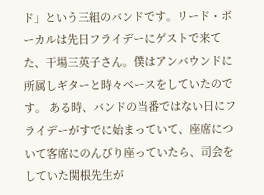ド」という三組のバンドです。リード・ボーカルは先日フライデーにゲストで来てた、干場三英子さん。僕はアンバウンドに所属しギターと時々ベースをしていたのです。 ある時、バンドの当番ではない日にフライデーがすでに始まっていて、座席について客席にのんびり座っていたら、司会をしていた関根先生が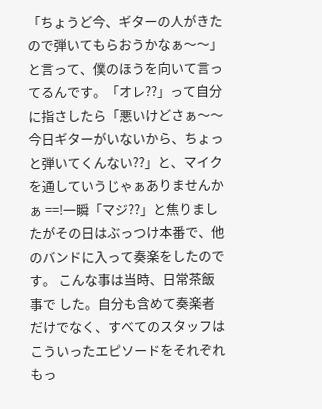「ちょうど今、ギターの人がきたので弾いてもらおうかなぁ〜〜」と言って、僕のほうを向いて言ってるんです。「オレ??」って自分に指さしたら「悪いけどさぁ〜〜今日ギターがいないから、ちょっと弾いてくんない??」と、マイクを通していうじゃぁありませんかぁ ==!一瞬「マジ??」と焦りましたがその日はぶっつけ本番で、他 のバンドに入って奏楽をしたのです。 こんな事は当時、日常茶飯事で した。自分も含めて奏楽者だけでなく、すべてのスタッフはこういったエピソードをそれぞれもっ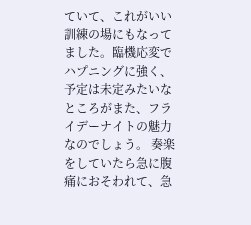ていて、これがいい訓練の場にもなってました。臨機応変でハプニングに強く、予定は未定みたいなところがまた、フライデーナイトの魅力なのでしょう。 奏楽をしていたら急に腹痛におそわれて、急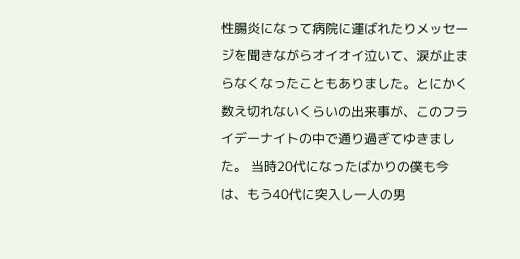性腸炎になって病院に運ばれたりメッセージを聞きながらオイオイ泣いて、涙が止まらなくなったこともありました。とにかく数え切れないくらいの出来事が、このフライデーナイトの中で通り過ぎてゆきました。 当時20代になったばかりの僕も今は、もう40代に突入し一人の男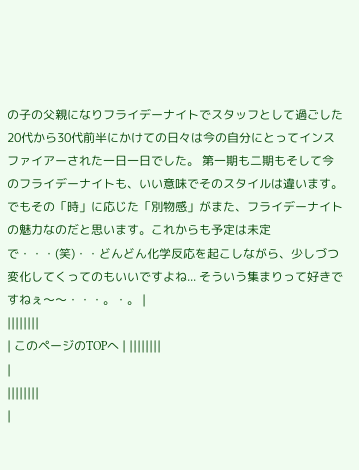の子の父親になりフライデーナイトでスタッフとして過ごした20代から30代前半にかけての日々は今の自分にとってインスファイアーされた一日一日でした。 第一期も二期もそして今のフライデーナイトも、いい意味でそのスタイルは違います。でもその「時」に応じた「別物感」がまた、フライデーナイトの魅力なのだと思います。これからも予定は未定で・・・(笑)・・どんどん化学反応を起こしながら、少しづつ変化してくってのもいいですよね... そういう集まりって好きですねぇ〜〜・・・。・。 |
||||||||
| このページのTOPへ | ||||||||
|
||||||||
|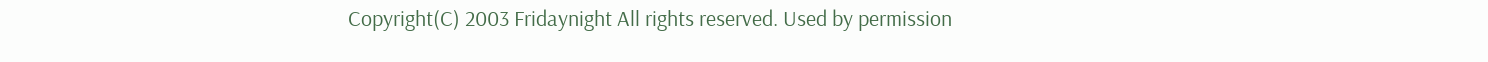Copyright(C) 2003 Fridaynight All rights reserved. Used by permission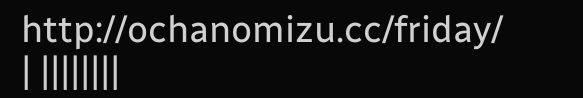http://ochanomizu.cc/friday/ | ||||||||